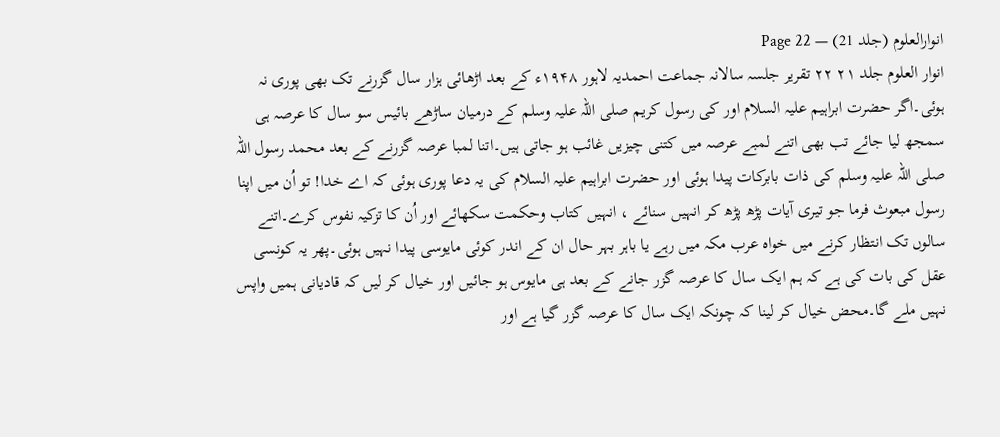انوارالعلوم (جلد 21) — Page 22
انوار العلوم جلد ۲۱ ۲۲ تقریر جلسہ سالانہ جماعت احمدیہ لاہور ۱۹۴۸ء کے بعد اڑھائی ہزار سال گزرنے تک بھی پوری نہ ہوئی۔اگر حضرت ابراہیم علیہ السلام اور کی رسول کریم صلی اللہ علیہ وسلم کے درمیان ساڑھے بائیس سو سال کا عرصہ ہی سمجھ لیا جائے تب بھی اتنے لمبے عرصہ میں کتنی چیزیں غائب ہو جاتی ہیں۔اتنا لمبا عرصہ گزرنے کے بعد محمد رسول اللہ صلی اللہ علیہ وسلم کی ذات بابرکات پیدا ہوئی اور حضرت ابراہیم علیہ السلام کی یہ دعا پوری ہوئی کہ اے خدا! تو اُن میں اپنا رسول مبعوث فرما جو تیری آیات پڑھ پڑھ کر انہیں سنائے ، انہیں کتاب وحکمت سکھائے اور اُن کا تزکیہ نفوس کرے۔اتنے سالوں تک انتظار کرنے میں خواہ عرب مکہ میں رہے یا باہر بہر حال ان کے اندر کوئی مایوسی پیدا نہیں ہوئی۔پھر یہ کونسی عقل کی بات کی ہے کہ ہم ایک سال کا عرصہ گزر جانے کے بعد ہی مایوس ہو جائیں اور خیال کر لیں کہ قادیانی ہمیں واپس نہیں ملے گا۔محض خیال کر لینا کہ چونکہ ایک سال کا عرصہ گزر گیا ہے اور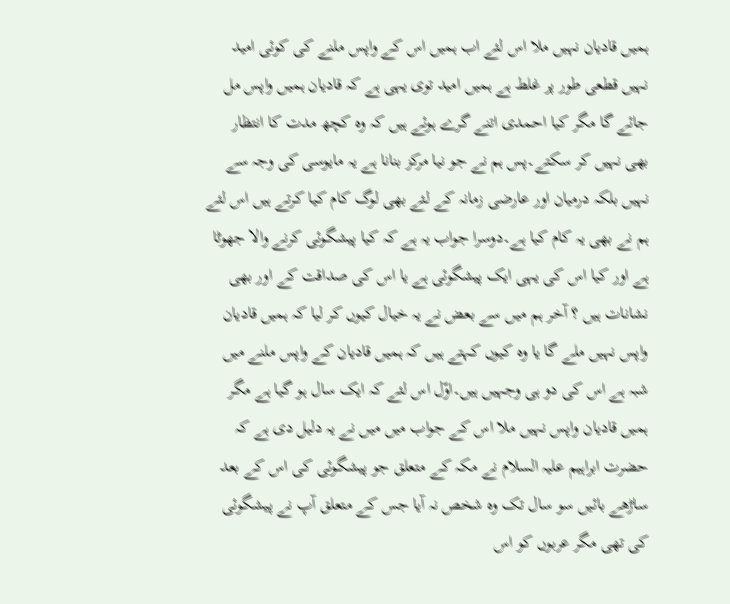ہمیں قادیان نہیں ملا اس لئے اب ہمیں اس کے واپس ملنے کی کوئی امید نہیں قطعی طور پر غلط ہے ہمیں امید توی یہی ہے کہ قادیان ہمیں واپس مل جائے گا مگر کیا احمدی اتنے گرے ہوئے ہیں کہ وہ کچھ مدت کا انتظار بھی نہیں کر سکتے۔پس ہم نے جو نیا مرکز بنانا ہے یہ مایوسی کی وجہ سے نہیں بلکہ درمیان اور عارضی زمانہ کے لئے بھی لوگ کام کیا کرتے ہیں اس لئے ہم نے بھی یہ کام کیا ہے۔دوسرا جواب یہ ہے کہ کیا پیشگوئی کرنے والا جھوٹا ہے اور کیا اس کی یہی ایک پیشگوئی ہے یا اس کی صداقت کے اور بھی نشانات ہیں ؟ آخر ہم میں سے بعض نے یہ خیال کیوں کر لیا کہ ہمیں قادیان واپس نہیں ملے گا یا وہ کیوں کہتے ہیں کہ ہمیں قادیان کے واپس ملنے میں شبہ ہے اس کی دو ہی وجہیں ہیں۔اوّل اس لئے کہ ایک سال ہو گیا ہے مگر ہمیں قادیان واپس نہیں ملا اس کے جواب میں میں نے یہ دلیل دی ہے کہ حضرت ابراہیم علیہ السلام نے مکہ کے متعلق جو پیشگوئی کی اس کے بعد ساڑھے بائیں سو سال تک وہ شخص نہ آیا جس کے متعلق آپ نے پیشگوئی کی تھی مگر عربوں کو اس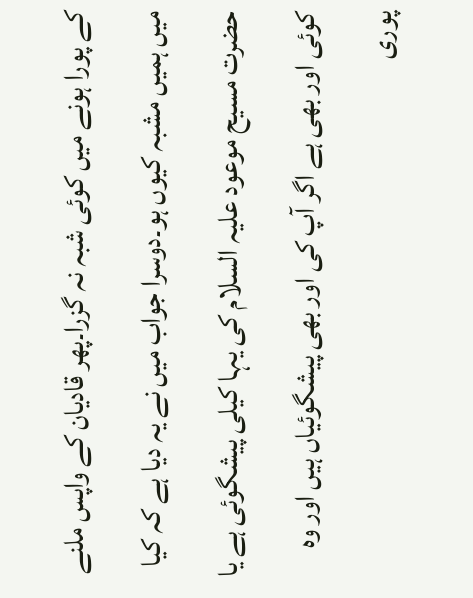کے پورا ہونے میں کوئی شبہ نہ گزرا۔پھر قادیان کے واپس ملنے میں ہمیں مشبہ کیوں ہو۔دوسرا جواب میں نے یہ دیا ہے کہ کیا حضرت مسیح موعود علیہ السلام کی یہا کیلی پیشگوئی ہے یا کوئی اور بھی ہے اگر آپ کی اور بھی پیشگوئیاں ہیں اور وہ پوری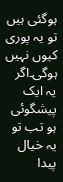ہوگئی ہیں تو یہ پوری کیوں نہیں ہوگی۔اگر یہ ایک پیشگوئی ہو تب تو یہ خیال پیدا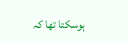ہوسکتا تھا کہ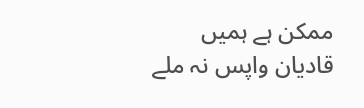ممکن ہے ہمیں قادیان واپس نہ ملے